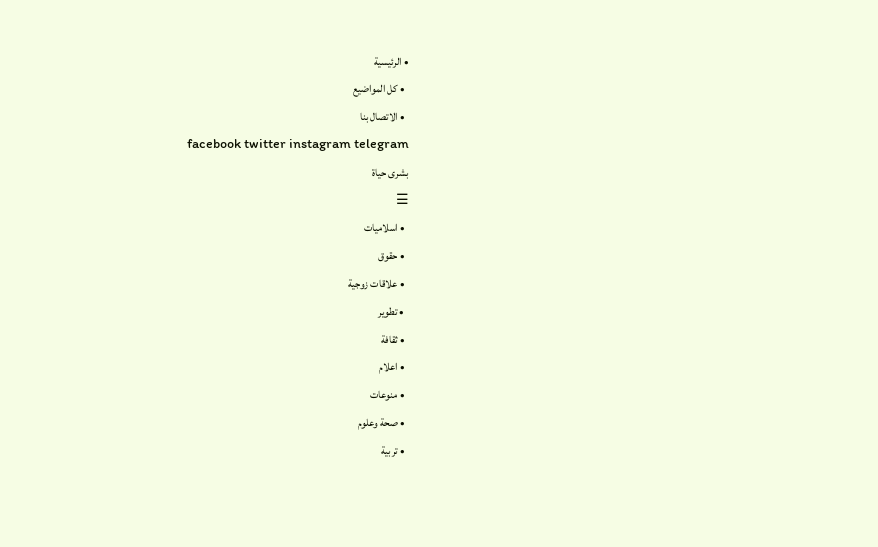• الرئيسية
  • كل المواضيع
  • الاتصال بنا
facebook twitter instagram telegram
بشرى حياة
☰
  • اسلاميات
  • حقوق
  • علاقات زوجية
  • تطوير
  • ثقافة
  • اعلام
  • منوعات
  • صحة وعلوم
  • تربية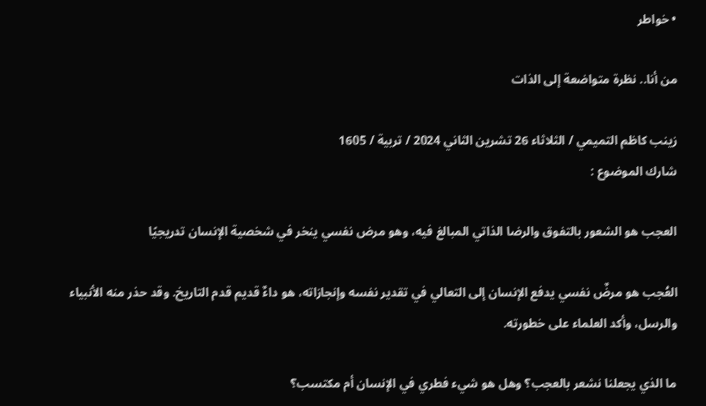• خواطر

من أنا.. نظرة متواضعة إلى الذات

زينب كاظم التميمي / الثلاثاء 26 تشرين الثاني 2024 / تربية / 1605
شارك الموضوع :

العجب هو الشعور بالتفوق والرضا الذاتي المبالغ فيه، وهو مرض نفسي ينخر في شخصية الإنسان تدريجيًا

العُجب هو مرضٌ نفسي يدفع الإنسان إلى التعالي في تقدير نفسه وإنجازاته، هو داءٌ قديم قدم التاريخ. وقد حذر منه الأنبياء والرسل، وأكد العلماء على خطورته.

ما الذي يجعلنا نشعر بالعجب؟ وهل هو شيء فطري في الإنسان أم مكتسب؟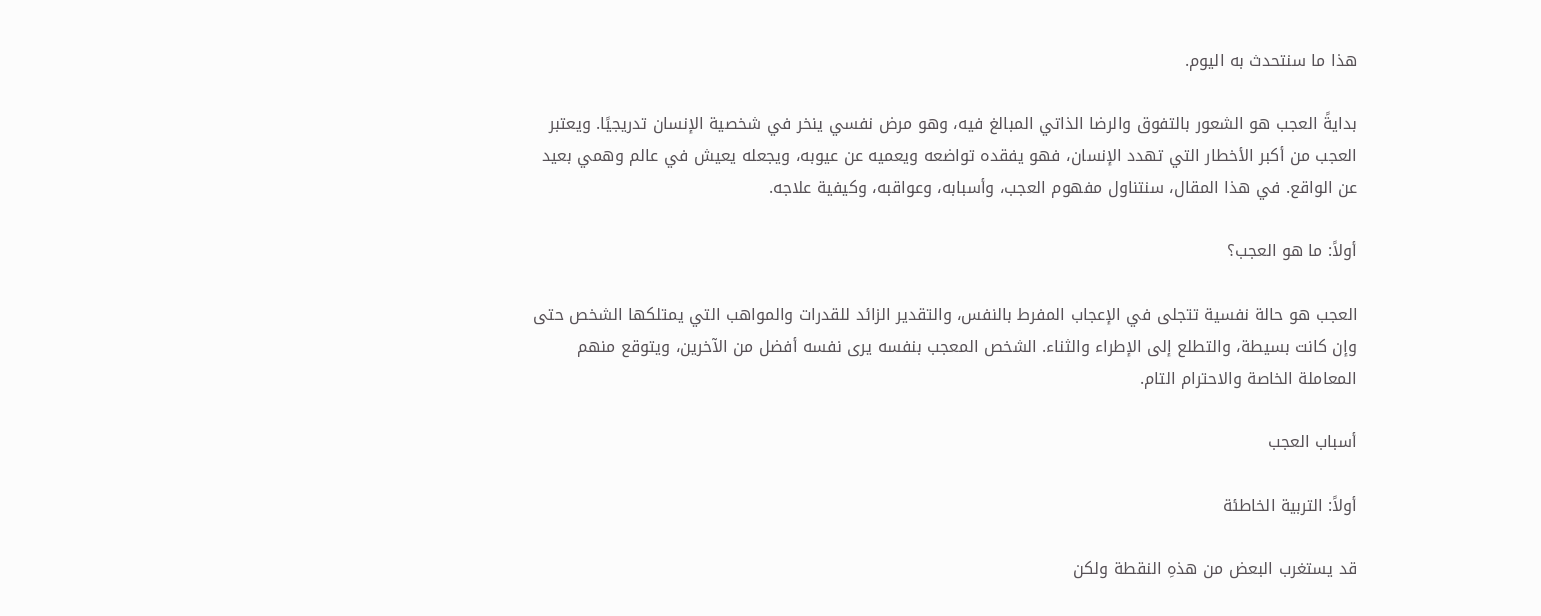هذا ما سنتحدث به اليوم.

بدايةً العجب هو الشعور بالتفوق والرضا الذاتي المبالغ فيه، وهو مرض نفسي ينخر في شخصية الإنسان تدريجيًا. ويعتبر العجب من أكبر الأخطار التي تهدد الإنسان، فهو يفقده تواضعه ويعميه عن عيوبه، ويجعله يعيش في عالم وهمي بعيد عن الواقع. في هذا المقال، سنتناول مفهوم العجب، وأسبابه، وعواقبه، وكيفية علاجه.

أولاً: ما هو العجب؟

العجب هو حالة نفسية تتجلى في الإعجاب المفرط بالنفس، والتقدير الزائد للقدرات والمواهب التي يمتلكها الشخص حتى وإن كانت بسيطة، والتطلع إلى الإطراء والثناء. الشخص المعجب بنفسه يرى نفسه أفضل من الآخرين، ويتوقع منهم المعاملة الخاصة والاحترام التام.

أسباب العجب

أولاً: التربية الخاطئة

قد يستغرب البعض من هذهِ النقطة ولكن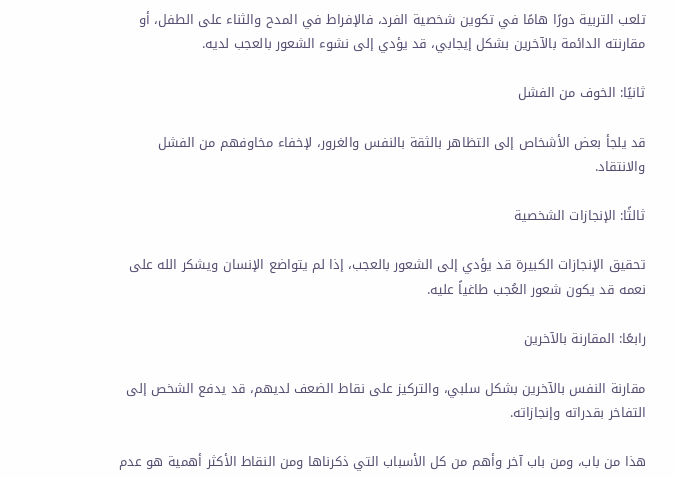تلعب التربية دورًا هامًا في تكوين شخصية الفرد، فالإفراط في المدح والثناء على الطفل، أو مقارنته الدائمة بالآخرين بشكل إيجابي، قد يؤدي إلى نشوء الشعور بالعجب لديه.

ثانيًا: الخوف من الفشل

قد يلجأ بعض الأشخاص إلى التظاهر بالثقة بالنفس والغرور، لإخفاء مخاوفهم من الفشل والانتقاد.

ثالثًا: الإنجازات الشخصية

تحقيق الإنجازات الكبيرة قد يؤدي إلى الشعور بالعجب، إذا لم يتواضع الإنسان ويشكر الله على نعمه قد يكون شعور العُجب طاغياً عليه.

رابعًا: المقارنة بالآخرين

مقارنة النفس بالآخرين بشكل سلبي، والتركيز على نقاط الضعف لديهم، قد يدفع الشخص إلى التفاخر بقدراته وإنجازاته.

هذا من باب، ومن باب آخر وأهم من كل الأسباب التي ذكرناها ومن النقاط الأكثر أهمية هو عدم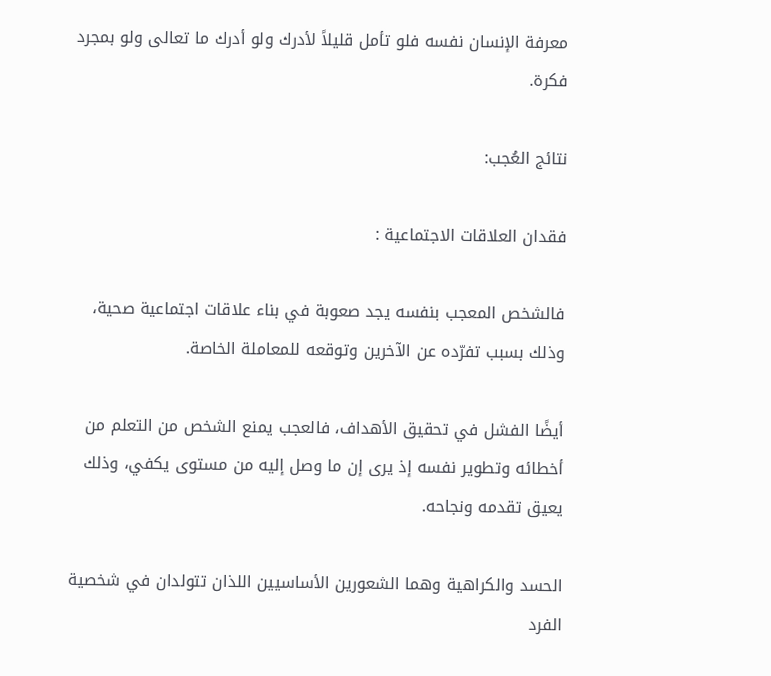معرفة الإنسان نفسه فلو تأمل قليلاً لأدرك ولو أدرك ما تعالى ولو بمجرد فكرة.

نتائج العُجب:

فقدان العلاقات الاجتماعية :

فالشخص المعجب بنفسه يجد صعوبة في بناء علاقات اجتماعية صحية، وذلك بسبب تفرّده عن الآخرين وتوقعه للمعاملة الخاصة.

أيضًا الفشل في تحقيق الأهداف، فالعجب يمنع الشخص من التعلم من أخطائه وتطوير نفسه إذ يرى إن ما وصل إليه من مستوى يكفي، وذلك يعيق تقدمه ونجاحه.

الحسد والكراهية وهما الشعورين الأساسيين اللذان تتولدان في شخصية الفرد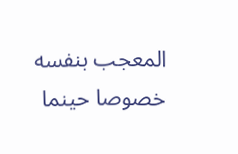المعجب بنفسه خصوصا حينما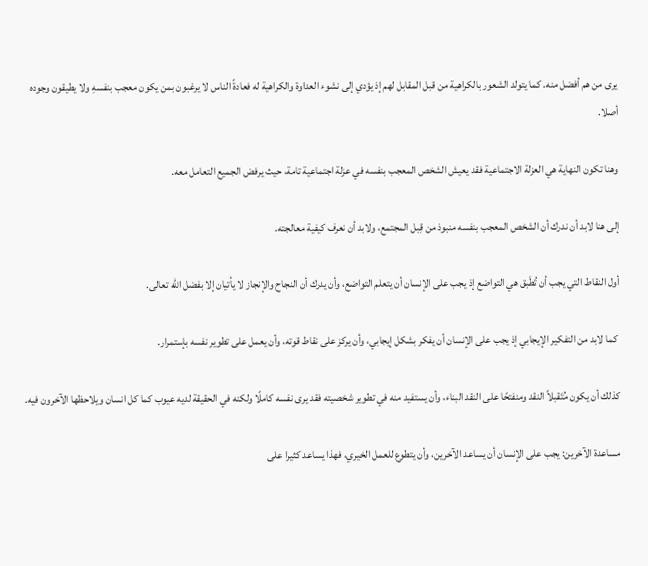يرى من هم أفضل منه. كما يتولد الشعور بالكراهية من قبل المقابل لهم إذ يؤدي إلى نشوء العداوة والكراهية له فعادةً الناس لا يرغبون بمن يكون معجب بنفسهِ ولا يطيقون وجوده أصلا.

وهنا تكون النهاية هي العزلة الاجتماعية فقد يعيش الشخص المعجب بنفسه في عزلة اجتماعية تامة، حيث يرفض الجميع التعامل معه.

إلى هنا لابد أن ندرك أن الشخص المعجب بنفسه منبوذ من قِبل المجتمع، ولابد أن نعرف كيفية معالجته.

أول النقاط التي يجب أن تُطَبق هي التواضع إذ يجب على الإنسان أن يتعلم التواضع، وأن يدرك أن النجاح والإنجاز لا يأتيان إلا بفضل الله تعالى.

 كما لابد من التفكير الإيجابي إذ يجب على الإنسان أن يفكر بشكل إيجابي، وأن يركز على نقاط قوته، وأن يعمل على تطوير نفسه بإستمرار.

كذلك أن يكون مُتَقبلاً النقد ومنفتحًا على النقد البناء، وأن يستفيد منه في تطوير شخصيته فقد يرى نفسه كاملًا ولكنه في الحقيقة لديه عيوب كما كل انسان ويلاحظها الآخرون فيه.

مساعدة الآخرين: يجب على الإنسان أن يساعد الآخرين، وأن يتطوع للعمل الخيري، فهذا يساعد كثيرا على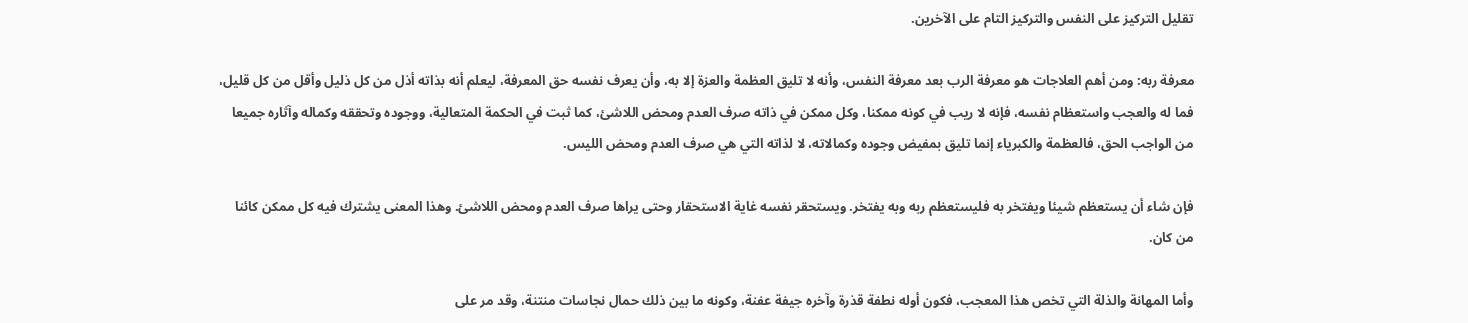تقليل التركيز على النفس والتركيز التام على الآخرين.

معرفة ربه: ومن أهم العلاجات هو معرفة الرب بعد معرفة النفس، وأنه لا تليق العظمة والعزة إلا به، وأن يعرف نفسه حق المعرفة، ليعلم أنه بذاته أذل من كل ذليل وأقل من كل قليل، فما له والعجب واستعظام نفسه، فإنه لا ريب في كونه ممكنا، وكل ممكن في ذاته صرف العدم ومحض اللاشئ، كما ثبت في الحكمة المتعالية، ووجوده وتحققه وكماله وآثاره جميعا من الواجب الحق، فالعظمة والكبرياء إنما تليق بمفيض وجوده وكمالاته، لا لذاته التي هي صرف العدم ومحض الليس.

فإن شاء أن يستعظم شيئا ويفتخر به فليستعظم ربه وبه يفتخر. ويستحقر نفسه غاية الاستحقار وحتى يراها صرف العدم ومحض اللاشئ. وهذا المعنى يشترك فيه كل ممكن كائنا من كان.

وأما المهانة والذلة التي تخص هذا المعجب، فكون أوله نطفة قذرة وآخره جيفة عفنة، وكونه ما بين ذلك حمال نجاسات منتنة، وقد مر على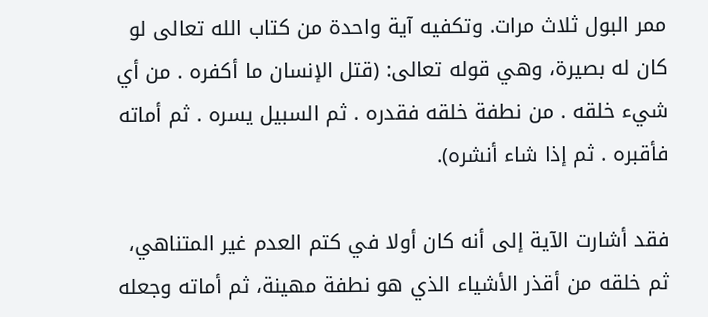ممر البول ثلاث مرات. وتكفيه آية واحدة من كتاب الله تعالى لو كان له بصيرة، وهي قوله تعالى: (قتل الإنسان ما أكفره . من أي شيء خلقه . من نطفة خلقه فقدره . ثم السبيل يسره . ثم أماته فأقبره . ثم إذا شاء أنشره).

فقد أشارت الآية إلى أنه كان أولا في كتم العدم غير المتناهي، ثم خلقه من أقذر الأشياء الذي هو نطفة مهينة، ثم أماته وجعله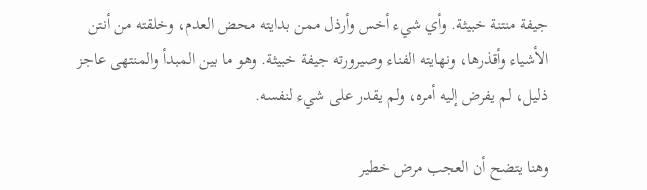جيفة منتنة خبيثة. وأي شيء أخس وأرذل ممن بدايته محض العدم، وخلقته من أنتن الأشياء وأقذرها، ونهايته الفناء وصيرورته جيفة خبيثة. وهو ما بين المبدأ والمنتهى عاجز ذليل، لم يفرض إليه أمره، ولم يقدر على شيء لنفسه.

وهنا يتضح أن العجب مرض خطير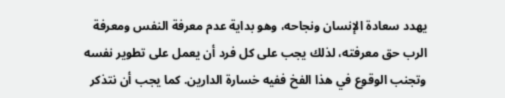يهدد سعادة الإنسان ونجاحه، وهو بداية عدم معرفة النفس ومعرفة الرب حق معرفته، لذلك يجب على كل فرد أن يعمل على تطوير نفسه وتجنب الوقوع في هذا الفخ ففيه خسارة الدارين. كما يجب أن نتذكر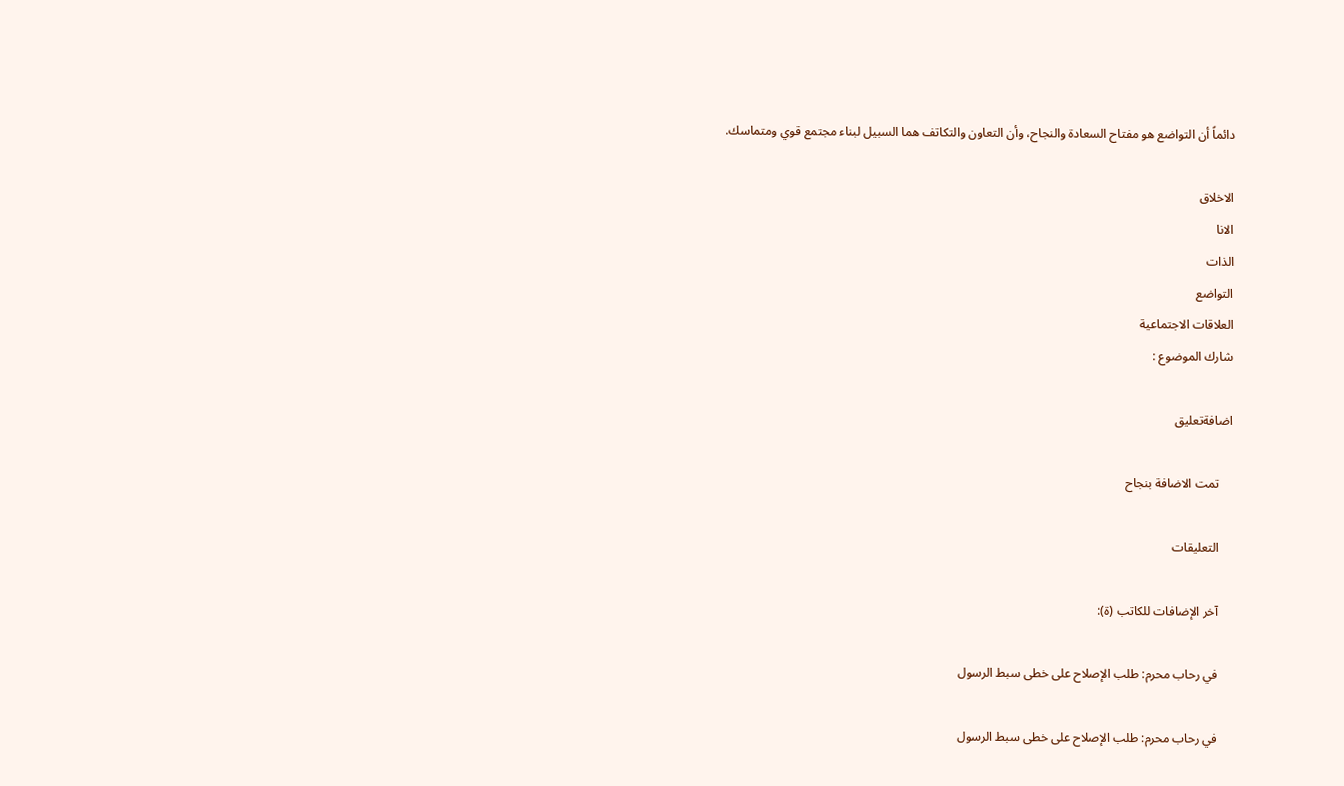دائماً أن التواضع هو مفتاح السعادة والنجاح، وأن التعاون والتكاتف هما السبيل لبناء مجتمع قوي ومتماسك.

الاخلاق
الانا
الذات
التواضع
العلاقات الاجتماعية
شارك الموضوع :

اضافةتعليق

    تمت الاضافة بنجاح

    التعليقات

    آخر الإضافات للكاتب (ة):

    في رحاب محرم: طلب الإصلاح على خطى سبط الرسول

    في رحاب محرم: طلب الإصلاح على خطى سبط الرسول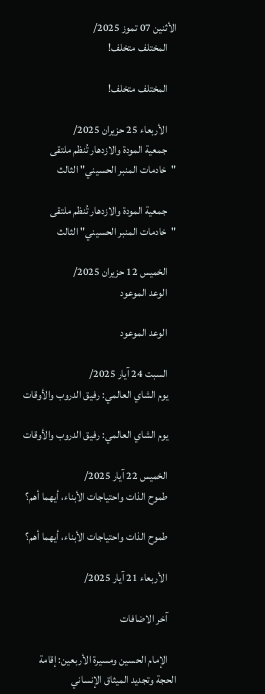الأثنين 07 تموز 2025/
    المختلف متخلف!

    المختلف متخلف!

    الأربعاء 25 حزيران 2025/
    جمعية المودة والازدهار تُنظم ملتقى "خادمات المنبر الحسيني" الثالث

    جمعية المودة والازدهار تُنظم ملتقى "خادمات المنبر الحسيني" الثالث

    الخميس 12 حزيران 2025/
    الوعد الموعود

    الوعد الموعود

    السبت 24 آيار 2025/
    يوم الشاي العالمي: رفيق الدروب والأوقات

    يوم الشاي العالمي: رفيق الدروب والأوقات

    الخميس 22 آيار 2025/
    طموح الذات واحتياجات الأبناء، أيهما أهم؟

    طموح الذات واحتياجات الأبناء، أيهما أهم؟

    الأربعاء 21 آيار 2025/

    آخر الاضافات

    الإمام الحسين ومسيرة الأربعين: إقامة الحجة وتجديد الميثاق الإنساني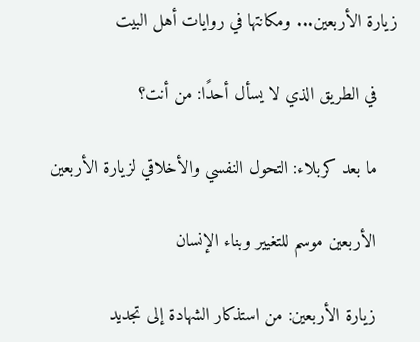زيارة الأربعين... ومكانتها في روايات أهل البيت

    في الطريق الذي لا يسأل أحدًا: من أنت؟

    ما بعد كربلاء: التحول النفسي والأخلاقي لزيارة الأربعين

    الأربعين موسم للتغيير وبناء الإنسان

    زيارة الأربعين: من استذكار الشهادة إلى تجديد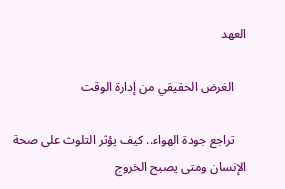العهد

    الغرض الحقيقي من إدارة الوقت

    تراجع جودة الهواء.. كيف يؤثر التلوث على صحة الإنسان ومتى يصبح الخروج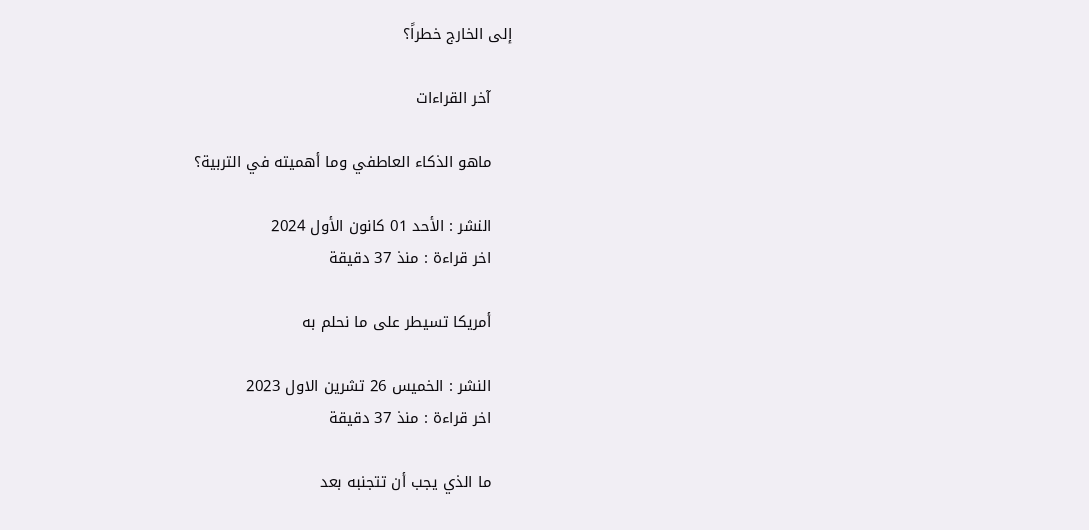إلى الخارج خطراً؟

    آخر القراءات

    ماهو الذكاء العاطفي وما أهميته في التربية؟

    النشر : الأحد 01 كانون الأول 2024
    اخر قراءة : منذ 37 دقيقة

    أمريكا تسيطر على ما نحلم به

    النشر : الخميس 26 تشرين الاول 2023
    اخر قراءة : منذ 37 دقيقة

    ما الذي يجب أن تتجنبه بعد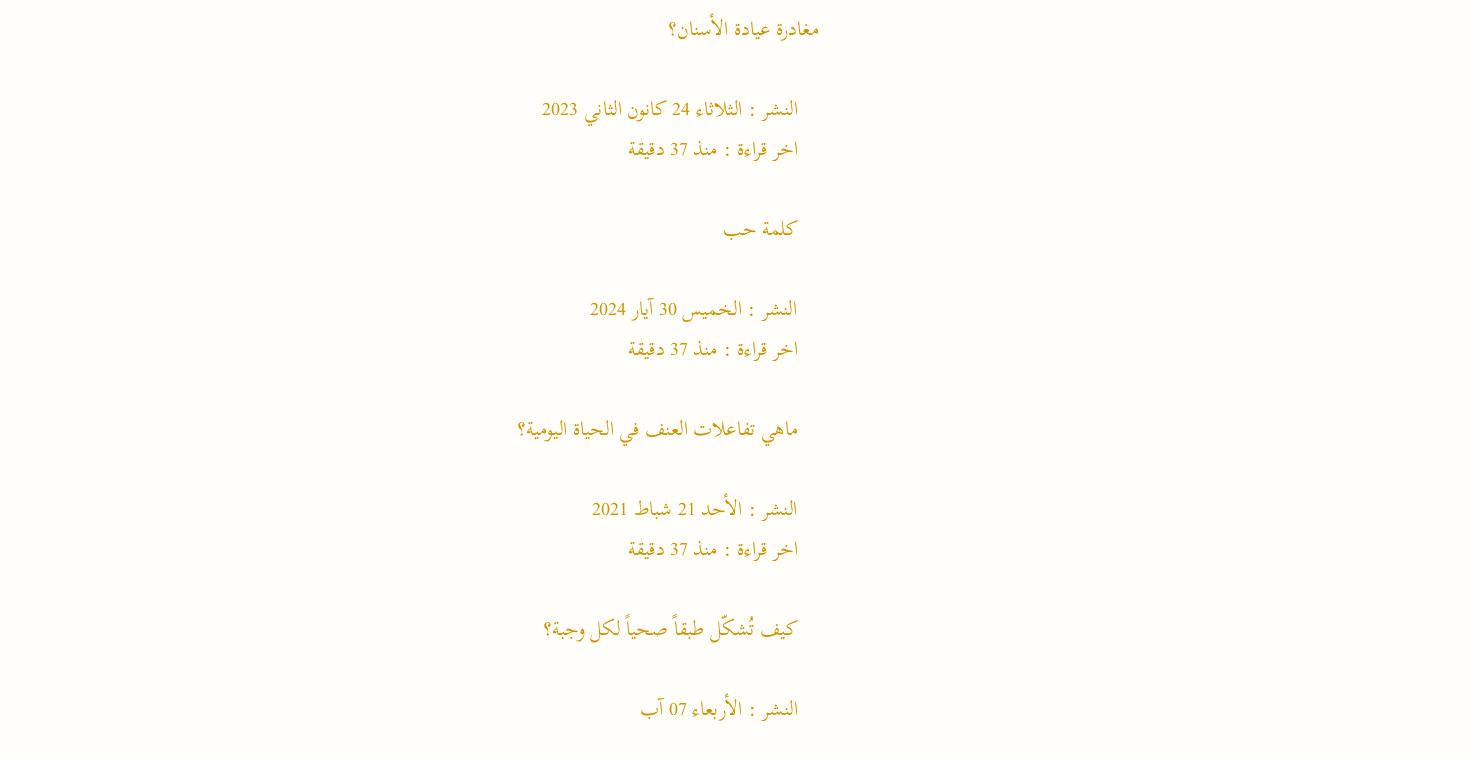مغادرة عيادة الأسنان؟

    النشر : الثلاثاء 24 كانون الثاني 2023
    اخر قراءة : منذ 37 دقيقة

    كلمة حب

    النشر : الخميس 30 آيار 2024
    اخر قراءة : منذ 37 دقيقة

    ماهي تفاعلات العنف في الحياة اليومية؟

    النشر : الأحد 21 شباط 2021
    اخر قراءة : منذ 37 دقيقة

    كيف تُشكّل طبقاً صحياً لكل وجبة؟

    النشر : الأربعاء 07 آب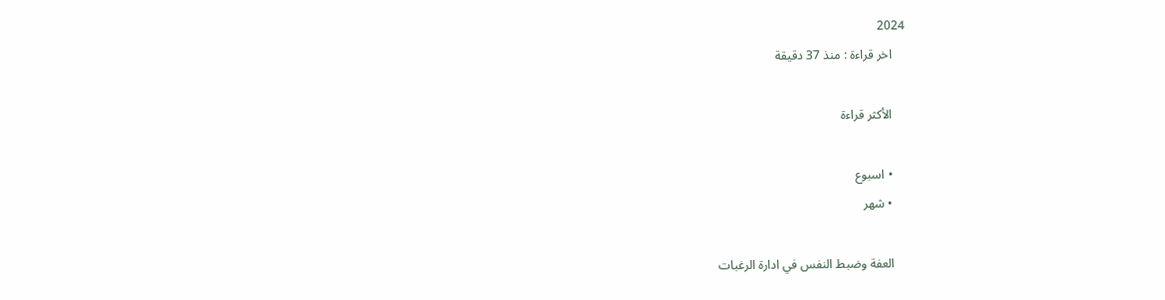2024
    اخر قراءة : منذ 37 دقيقة

    الأكثر قراءة

    • اسبوع
    • شهر

    العفة وضبط النفس في ادارة الرغبات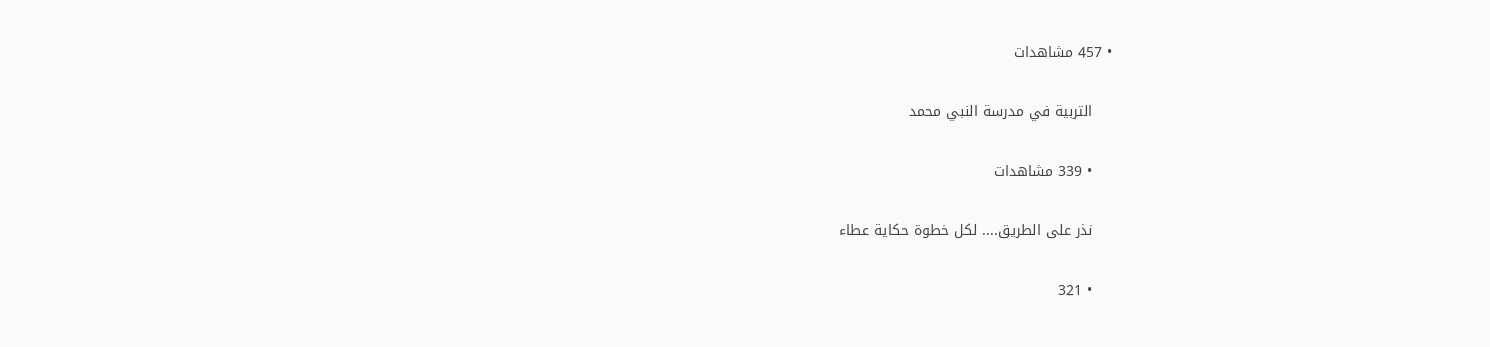• 457 مشاهدات

    التربية في مدرسة النبي محمد

    • 339 مشاهدات

    نذر على الطريق.... لكل خطوة حكاية عطاء

    • 321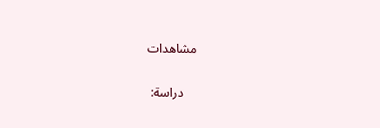مشاهدات

    دراسة: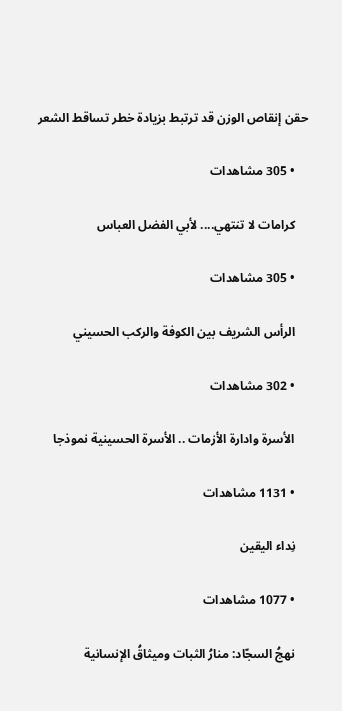حقن إنقاص الوزن قد ترتبط بزيادة خطر تساقط الشعر

    • 305 مشاهدات

    كرامات لا تنتهي.... لأبي الفضل العباس

    • 305 مشاهدات

    الرأس الشريف بين الكوفة والركب الحسيني

    • 302 مشاهدات

    الأسرة وادارة الأزمات .. الأسرة الحسينية نموذجا

    • 1131 مشاهدات

    نِداء اليقين

    • 1077 مشاهدات

    نهجُ السجّاد: منارُ الثبات وميثاقُ الإنسانية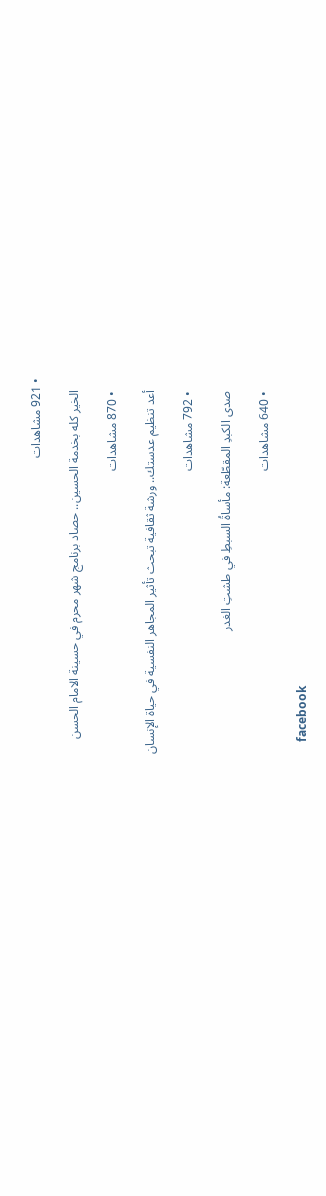• 921 مشاهدات

    الخير كله بخدمة الحسين.. حصاد برنامج شهر محرم في حسينة الامام الحسن

    • 870 مشاهدات

    أعد تنظيم عدستك.. ورشة ثقافية تبحث تأثير المجاهر النفسية في حياة الإنسان

    • 792 مشاهدات

    صدى الكبدِ المقطّعة: مأساةُ السبطِ في طشتِ الغدر

    • 640 مشاهدات

    facebook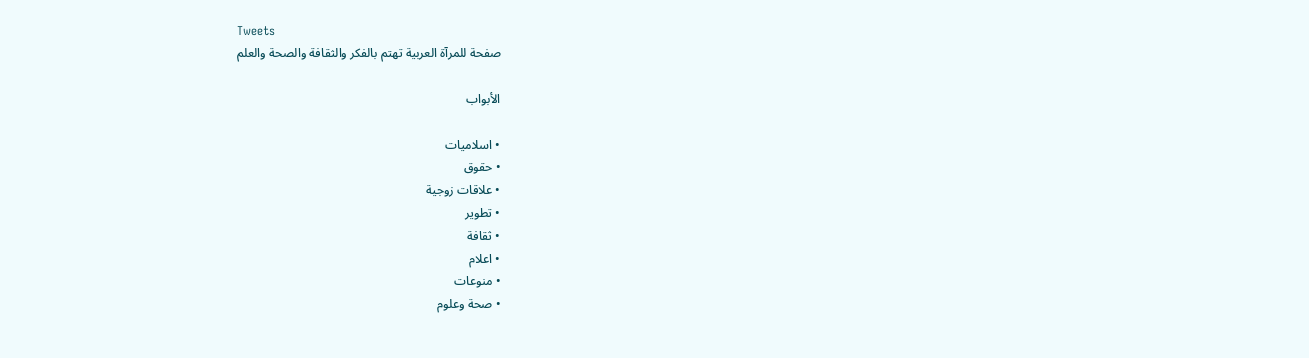Tweets
    صفحة للمرآة العربية تهتم بالفكر والثقافة والصحة والعلم

    الأبواب

    • اسلاميات
    • حقوق
    • علاقات زوجية
    • تطوير
    • ثقافة
    • اعلام
    • منوعات
    • صحة وعلوم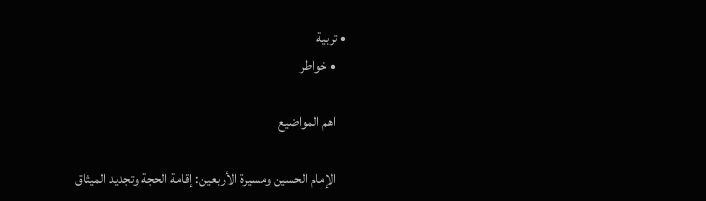• تربية
    • خواطر

    اهم المواضيع

    الإمام الحسين ومسيرة الأربعين: إقامة الحجة وتجديد الميثاق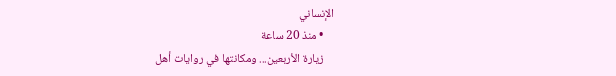الإنساني
    • منذ 20 ساعة
    زيارة الأربعين... ومكانتها في روايات أهل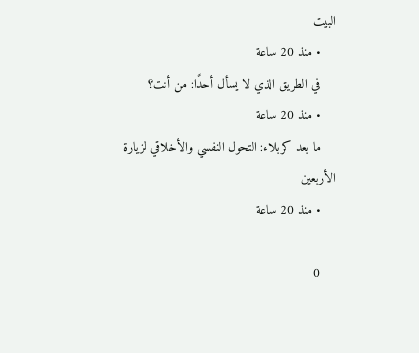البيت
    • منذ 20 ساعة
    في الطريق الذي لا يسأل أحدًا: من أنت؟
    • منذ 20 ساعة
    ما بعد كربلاء: التحول النفسي والأخلاقي لزيارة الأربعين
    • منذ 20 ساعة

    0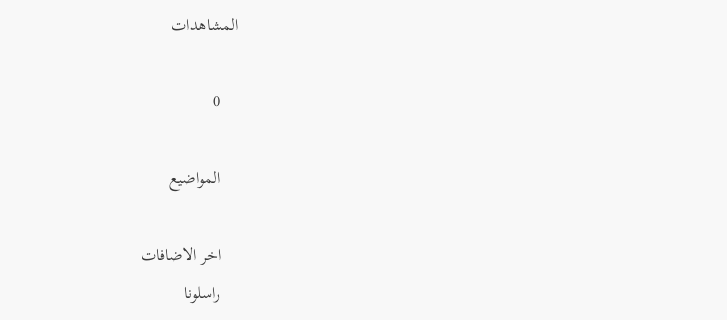المشاهدات

    0

    المواضيع

    اخر الاضافات
    راسلونا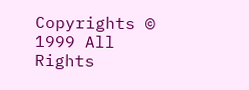Copyrights © 1999 All Rights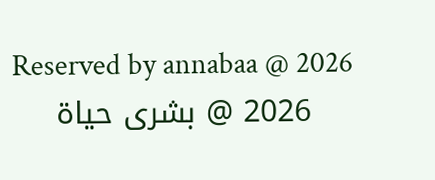Reserved by annabaa @ 2026
    2026 @ بشرى حياة